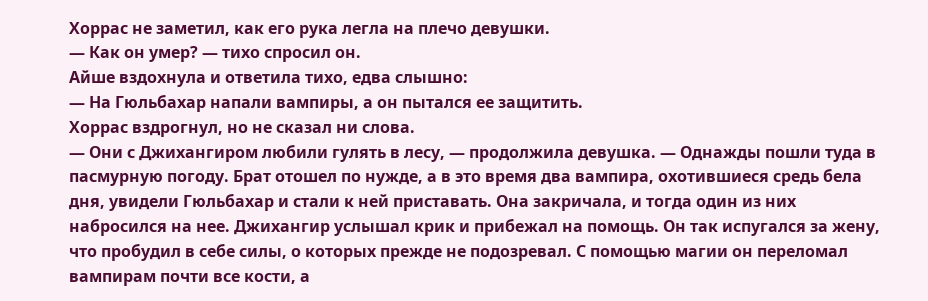Хоррас не заметил, как его рука легла на плечо девушки.
— Как он умер? — тихо спросил он.
Айше вздохнула и ответила тихо, едва слышно:
— На Гюльбахар напали вампиры, а он пытался ее защитить.
Хоррас вздрогнул, но не сказал ни слова.
— Они с Джихангиром любили гулять в лесу, — продолжила девушка. — Однажды пошли туда в пасмурную погоду. Брат отошел по нужде, а в это время два вампира, охотившиеся средь бела дня, увидели Гюльбахар и стали к ней приставать. Она закричала, и тогда один из них набросился на нее. Джихангир услышал крик и прибежал на помощь. Он так испугался за жену, что пробудил в себе силы, о которых прежде не подозревал. С помощью магии он переломал вампирам почти все кости, а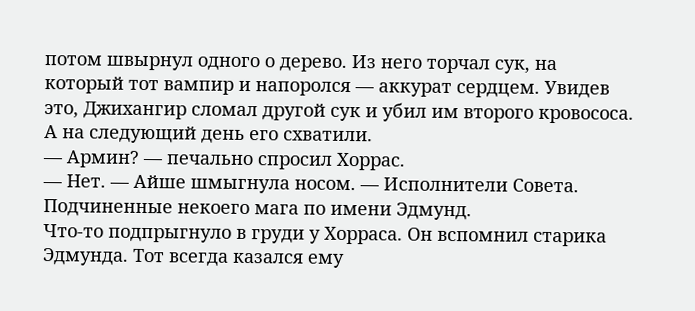потом швырнул одного о дерево. Из него торчал сук, на который тот вампир и напоролся — аккурат сердцем. Увидев это, Джихангир сломал другой сук и убил им второго кровососа. А на следующий день его схватили.
— Армин? — печально спросил Хоррас.
— Нет. — Айше шмыгнула носом. — Исполнители Совета. Подчиненные некоего мага по имени Эдмунд.
Что-то подпрыгнуло в груди у Хорраса. Он вспомнил старика Эдмунда. Тот всегда казался ему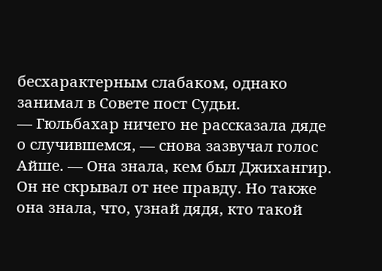бесхарактерным слабаком, однако занимал в Совете пост Судьи.
— Гюльбахар ничего не рассказала дяде о случившемся, — снова зазвучал голос Айше. — Она знала, кем был Джихангир. Он не скрывал от нее правду. Но также она знала, что, узнай дядя, кто такой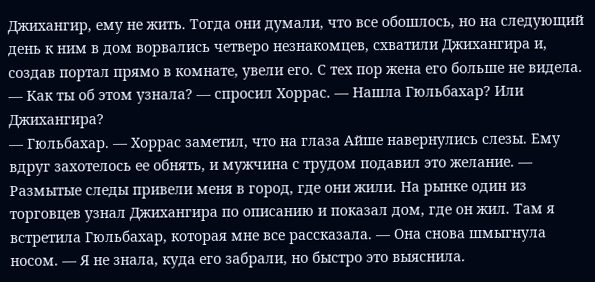Джихангир, ему не жить. Тогда они думали, что все обошлось, но на следующий день к ним в дом ворвались четверо незнакомцев, схватили Джихангира и, создав портал прямо в комнате, увели его. С тех пор жена его больше не видела.
— Как ты об этом узнала? — спросил Хоррас. — Нашла Гюльбахар? Или Джихангира?
— Гюльбахар. — Хоррас заметил, что на глаза Айше навернулись слезы. Ему вдруг захотелось ее обнять, и мужчина с трудом подавил это желание. — Размытые следы привели меня в город, где они жили. На рынке один из торговцев узнал Джихангира по описанию и показал дом, где он жил. Там я встретила Гюльбахар, которая мне все рассказала. — Она снова шмыгнула носом. — Я не знала, куда его забрали, но быстро это выяснила.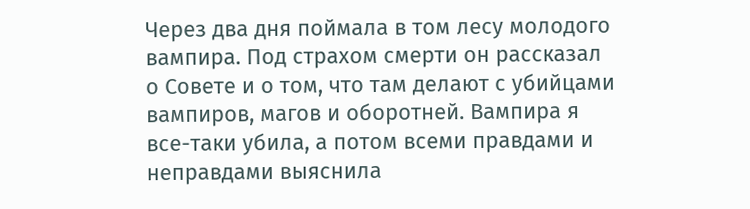Через два дня поймала в том лесу молодого вампира. Под страхом смерти он рассказал о Совете и о том, что там делают с убийцами вампиров, магов и оборотней. Вампира я все-таки убила, а потом всеми правдами и неправдами выяснила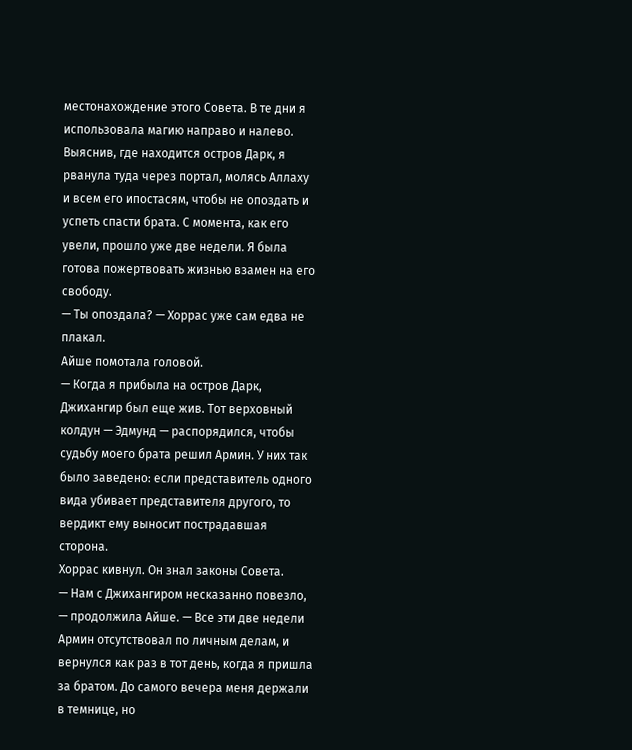местонахождение этого Совета. В те дни я использовала магию направо и налево. Выяснив, где находится остров Дарк, я рванула туда через портал, молясь Аллаху и всем его ипостасям, чтобы не опоздать и успеть спасти брата. С момента, как его увели, прошло уже две недели. Я была готова пожертвовать жизнью взамен на его свободу.
— Ты опоздала? — Хоррас уже сам едва не плакал.
Айше помотала головой.
— Когда я прибыла на остров Дарк, Джихангир был еще жив. Тот верховный колдун — Эдмунд — распорядился, чтобы судьбу моего брата решил Армин. У них так было заведено: если представитель одного вида убивает представителя другого, то вердикт ему выносит пострадавшая сторона.
Хоррас кивнул. Он знал законы Совета.
— Нам с Джихангиром несказанно повезло, — продолжила Айше. — Все эти две недели Армин отсутствовал по личным делам, и вернулся как раз в тот день, когда я пришла за братом. До самого вечера меня держали в темнице, но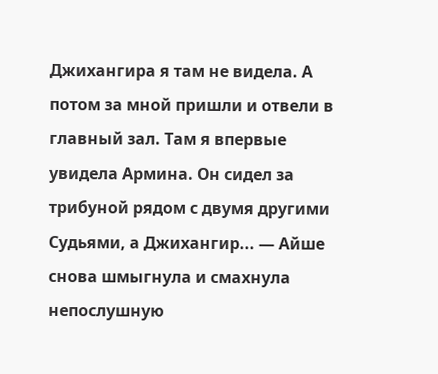Джихангира я там не видела. А потом за мной пришли и отвели в главный зал. Там я впервые увидела Армина. Он сидел за трибуной рядом с двумя другими Судьями, а Джихангир... — Айше снова шмыгнула и смахнула непослушную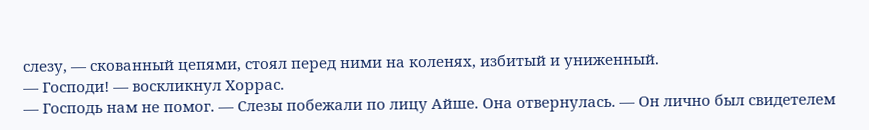слезу, — скованный цепями, стоял перед ними на коленях, избитый и униженный.
— Господи! — воскликнул Хоррас.
— Господь нам не помог. — Слезы побежали по лицу Айше. Она отвернулась. — Он лично был свидетелем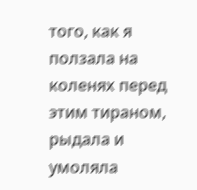того, как я ползала на коленях перед этим тираном, рыдала и умоляла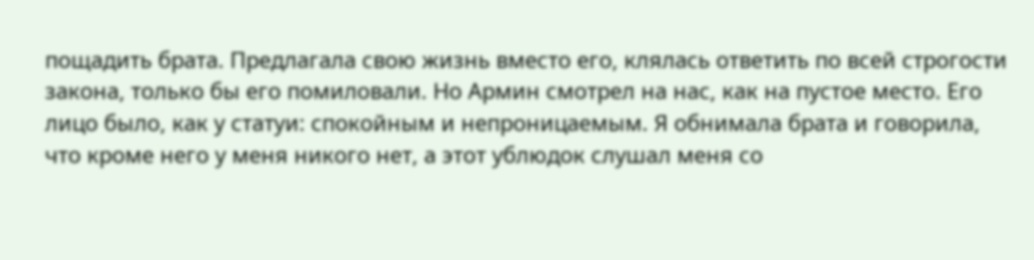пощадить брата. Предлагала свою жизнь вместо его, клялась ответить по всей строгости закона, только бы его помиловали. Но Армин смотрел на нас, как на пустое место. Его лицо было, как у статуи: спокойным и непроницаемым. Я обнимала брата и говорила, что кроме него у меня никого нет, а этот ублюдок слушал меня со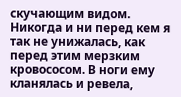скучающим видом. Никогда и ни перед кем я так не унижалась, как перед этим мерзким кровососом. В ноги ему кланялась и ревела,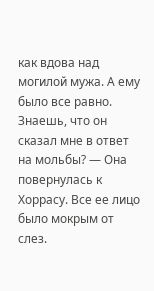как вдова над могилой мужа. А ему было все равно. Знаешь, что он сказал мне в ответ на мольбы? — Она повернулась к Хоррасу. Все ее лицо было мокрым от слез.